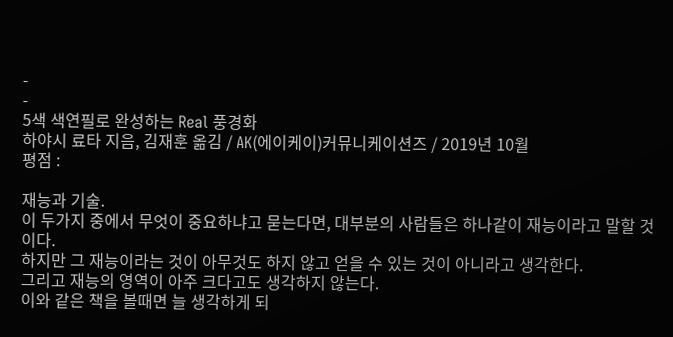-
-
5색 색연필로 완성하는 Real 풍경화
하야시 료타 지음, 김재훈 옮김 / AK(에이케이)커뮤니케이션즈 / 2019년 10월
평점 :

재능과 기술.
이 두가지 중에서 무엇이 중요하냐고 묻는다면, 대부분의 사람들은 하나같이 재능이라고 말할 것이다.
하지만 그 재능이라는 것이 아무것도 하지 않고 얻을 수 있는 것이 아니라고 생각한다.
그리고 재능의 영역이 아주 크다고도 생각하지 않는다.
이와 같은 책을 볼때면 늘 생각하게 되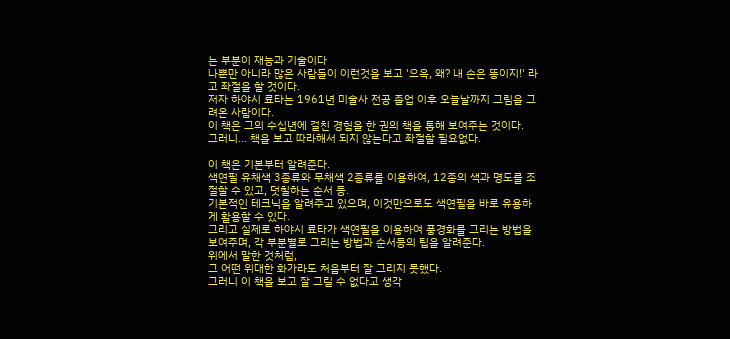는 부분이 재능과 기술이다
나뿐만 아니라 많은 사람들이 이런것을 보고 '으윽, 왜? 내 손은 똥이지!' 라고 좌절을 할 것이다.
저자 하야시 료타는 1961년 미술사 전공 졸업 이후 오늘날까지 그림을 그려온 사람이다.
이 책은 그의 수십년에 걸친 경험을 한 권의 책을 통해 보여주는 것이다.
그러니... 책을 보고 따라해서 되지 않는다고 좌절할 필요없다.

이 책은 기본부터 알려준다.
색연필 유채색 3종류와 무채색 2종류를 이용하여, 12종의 색과 명도를 조절할 수 있고, 덧칠하는 순서 등.
기본적인 테크닉을 알려주고 있으며, 이것만으로도 색연필을 바로 유용하게 활용할 수 있다.
그리고 실제로 하야시 료타가 색연필을 이용하여 풍경화를 그리는 방법을 보여주며, 각 부분별로 그리는 방법과 순서등의 팁을 알려준다.
위에서 말한 것처럼,
그 어떤 위대한 화가라도 처음부터 잘 그리지 못했다.
그러니 이 책을 보고 잘 그릴 수 없다고 생각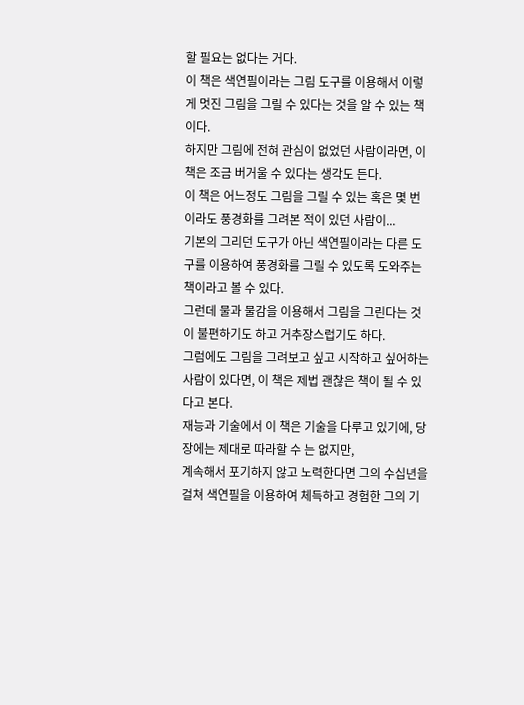할 필요는 없다는 거다.
이 책은 색연필이라는 그림 도구를 이용해서 이렇게 멋진 그림을 그릴 수 있다는 것을 알 수 있는 책이다.
하지만 그림에 전혀 관심이 없었던 사람이라면, 이 책은 조금 버거울 수 있다는 생각도 든다.
이 책은 어느정도 그림을 그릴 수 있는 혹은 몇 번이라도 풍경화를 그려본 적이 있던 사람이...
기본의 그리던 도구가 아닌 색연필이라는 다른 도구를 이용하여 풍경화를 그릴 수 있도록 도와주는 책이라고 볼 수 있다.
그런데 물과 물감을 이용해서 그림을 그린다는 것이 불편하기도 하고 거추장스럽기도 하다.
그럼에도 그림을 그려보고 싶고 시작하고 싶어하는 사람이 있다면, 이 책은 제법 괜찮은 책이 될 수 있다고 본다.
재능과 기술에서 이 책은 기술을 다루고 있기에, 당장에는 제대로 따라할 수 는 없지만,
계속해서 포기하지 않고 노력한다면 그의 수십년을 걸쳐 색연필을 이용하여 체득하고 경험한 그의 기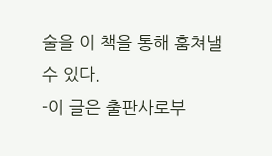술을 이 책을 통해 훔쳐낼 수 있다.
-이 글은 출판사로부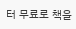터 무료로 책을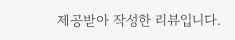제공받아 작성한 리뷰입니다.